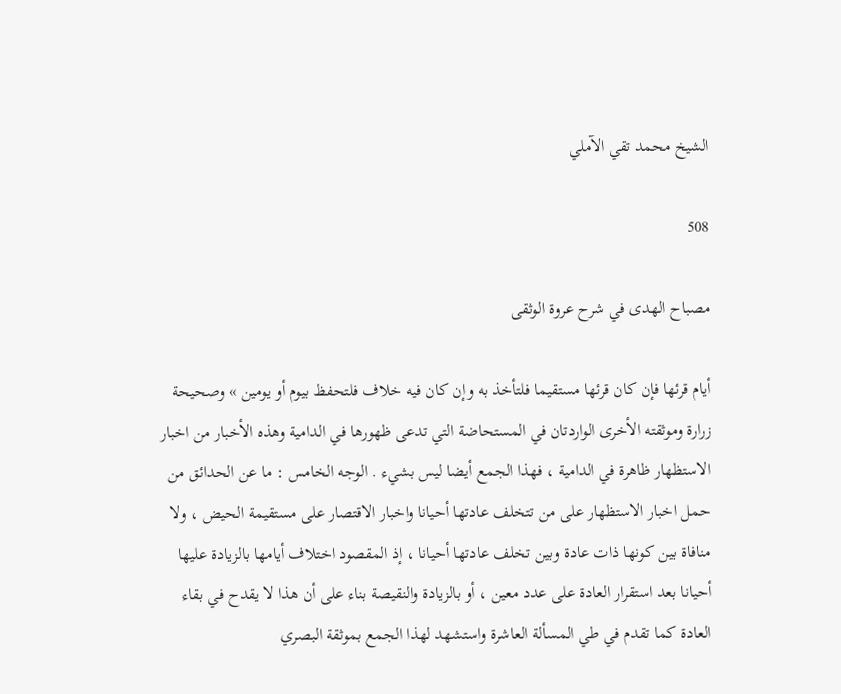الشيخ محمد تقي الآملي

508

مصباح الهدى في شرح عروة الوثقى

أيام قرئها فإن كان قرئها مستقيما فلتأخذ به وإن كان فيه خلاف فلتحفظ بيوم أو يومين » وصحيحة زرارة وموثقته الأخرى الواردتان في المستحاضة التي تدعى ظهورها في الدامية وهذه الأخبار من اخبار الاستظهار ظاهرة في الدامية ، فهذا الجمع أيضا ليس بشيء . الوجه الخامس : ما عن الحدائق من حمل اخبار الاستظهار على من تتخلف عادتها أحيانا واخبار الاقتصار على مستقيمة الحيض ، ولا منافاة بين كونها ذات عادة وبين تخلف عادتها أحيانا ، إذ المقصود اختلاف أيامها بالزيادة عليها أحيانا بعد استقرار العادة على عدد معين ، أو بالزيادة والنقيصة بناء على أن هذا لا يقدح في بقاء العادة كما تقدم في طي المسألة العاشرة واستشهد لهذا الجمع بموثقة البصري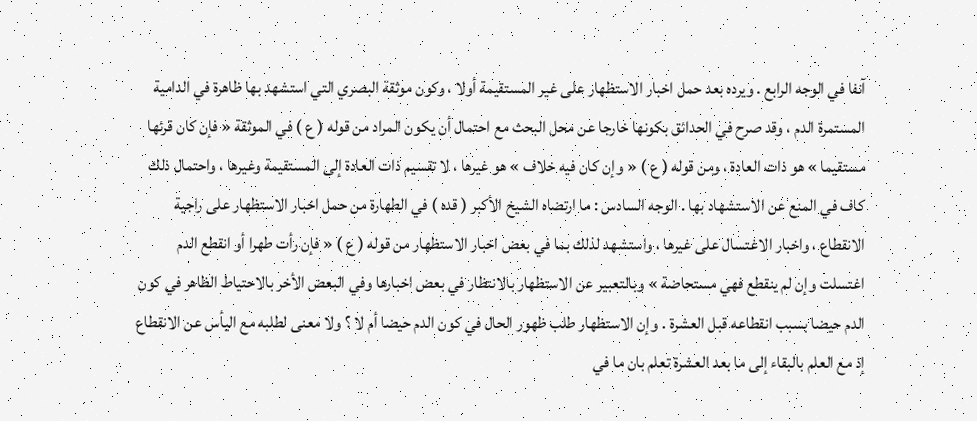آنفا في الوجه الرابع . ويرده بعد حمل اخبار الاستظهار على غير المستقيمة أولا ، وكون موثقة البصري التي استشهد بها ظاهرة في الدامية المستمرة الدم ، وقد صرح في الحدائق بكونها خارجا عن محل البحث مع احتمال أن يكون المراد من قوله ( ع ) في الموثقة « فإن كان قرئها مستقيما » هو ذات العادة ، ومن قوله ( ع ) « وإن كان فيه خلاف » هو غيرها ، لا تقسيم ذات العادة إلى المستقيمة وغيرها ، واحتمال ذلك كاف في المنع عن الاستشهاد بها . الوجه السادس : ما ارتضاه الشيخ الأكبر ( قده ) في الطهارة من حمل اخبار الاستظهار على راجية الانقطاع ، واخبار الاغتسال على غيرها ، واستشهد لذلك بما في بعض اخبار الاستظهار من قوله ( ع ) « فإن رأت طهرا أو انقطع الدم اغتسلت وإن لم ينقطع فهي مستحاضة » وبالتعبير عن الاستظهار بالانتظار في بعض اخبارها وفي البعض الأخر بالاحتياط الظاهر في كون الدم حيضا بسبب انقطاعه قبل العشرة . وإن الاستظهار طلب ظهور الحال في كون الدم حيضا أم لا ؟ ولا معنى لطلبه مع اليأس عن الانقطاع إذ مع العلم بالبقاء إلى ما بعد العشرة تعلم بان ما في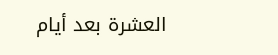العشرة بعد أيام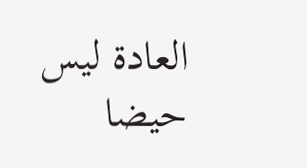العادة ليس حيضا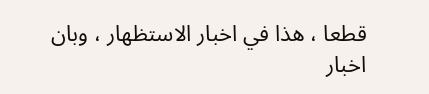قطعا ، هذا في اخبار الاستظهار ، وبان اخبار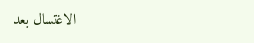الاغتسال بعد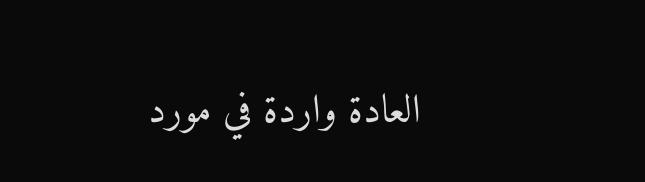العادة واردة في مورد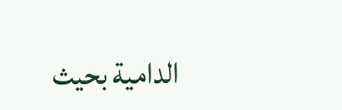الدامية بحيث